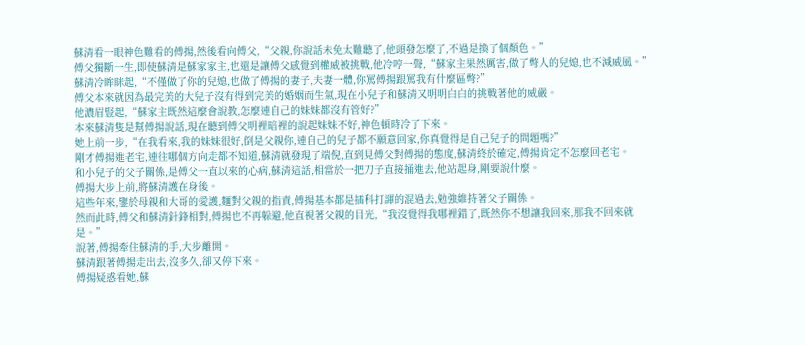蘇清看一眼神色難看的傅揚,然後看向傅父,“父親,你說話未免太難聽了,他頭發怎麼了,不過是換了個顏色。”
傅父獨斷一生,即使蘇清是蘇家家主,也還是讓傅父感覺到權威被挑戰,他冷哼一聲,“蘇家主果然厲害,做了彆人的兒媳,也不減威風。”
蘇清冷眸眯起,“不僅做了你的兒媳,也做了傅揚的妻子,夫妻一體,你罵傅揚跟罵我有什麼區彆?”
傅父本來就因為最完美的大兒子沒有得到完美的婚姻而生氣,現在小兒子和蘇清又明明白白的挑戰著他的威嚴。
他濃眉豎起,“蘇家主既然這麼會說教,怎麼連自己的妹妹都沒有管好?”
本來蘇清隻是幫傅揚說話,現在聽到傅父明裡暗裡的說起妹妹不好,神色頓時冷了下來。
她上前一步,“在我看來,我的妹妹很好,倒是父親你,連自己的兒子都不願意回家,你真覺得是自己兒子的問題嗎?”
剛才傅揚進老宅,連往哪個方向走都不知道,蘇清就發現了端倪,直到見傅父對傅揚的態度,蘇清終於確定,傅揚肯定不怎麼回老宅。
和小兒子的父子關係,是傅父一直以來的心病,蘇清這話,相當於一把刀子直接捅進去,他站起身,剛要說什麼。
傅揚大步上前,將蘇清護在身後。
這些年來,鑒於母親和大哥的愛護,麵對父親的指責,傅揚基本都是插科打諢的混過去,勉強維持著父子關係。
然而此時,傅父和蘇清針鋒相對,傅揚也不再躲避,他直視著父親的目光,“我沒覺得我哪裡錯了,既然你不想讓我回來,那我不回來就是。”
說著,傅揚牽住蘇清的手,大步離開。
蘇清跟著傅揚走出去,沒多久,卻又停下來。
傅揚疑惑看她,蘇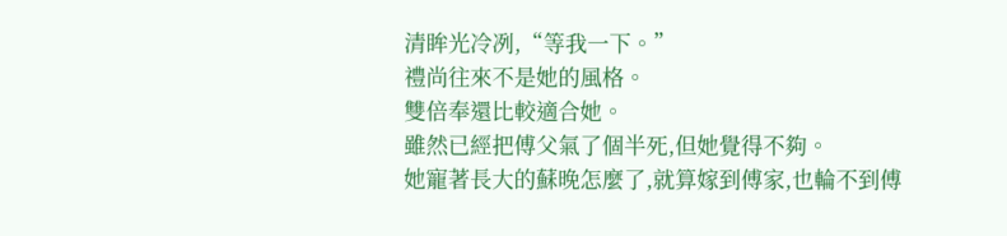清眸光冷冽,“等我一下。”
禮尚往來不是她的風格。
雙倍奉還比較適合她。
雖然已經把傅父氣了個半死,但她覺得不夠。
她寵著長大的蘇晚怎麼了,就算嫁到傅家,也輪不到傅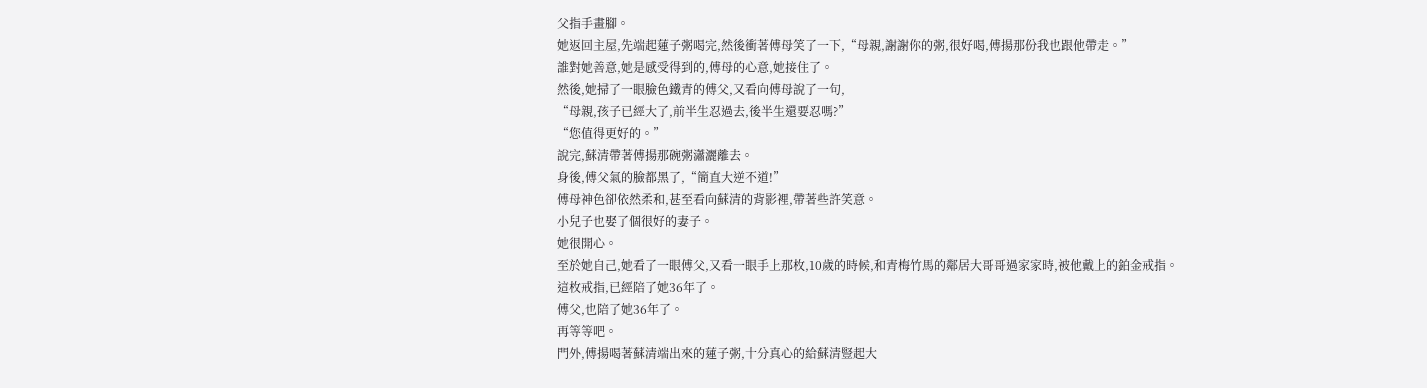父指手畫腳。
她返回主屋,先端起蓮子粥喝完,然後衝著傅母笑了一下,“母親,謝謝你的粥,很好喝,傅揚那份我也跟他帶走。”
誰對她善意,她是感受得到的,傅母的心意,她接住了。
然後,她掃了一眼臉色鐵青的傅父,又看向傅母說了一句,
“母親,孩子已經大了,前半生忍過去,後半生還要忍嗎?”
“您值得更好的。”
說完,蘇清帶著傅揚那碗粥瀟灑離去。
身後,傅父氣的臉都黑了,“簡直大逆不道!”
傅母神色卻依然柔和,甚至看向蘇清的背影裡,帶著些許笑意。
小兒子也娶了個很好的妻子。
她很開心。
至於她自己,她看了一眼傅父,又看一眼手上那枚,10歲的時候,和青梅竹馬的鄰居大哥哥過家家時,被他戴上的鉑金戒指。
這枚戒指,已經陪了她36年了。
傅父,也陪了她36年了。
再等等吧。
門外,傅揚喝著蘇清端出來的蓮子粥,十分真心的給蘇清豎起大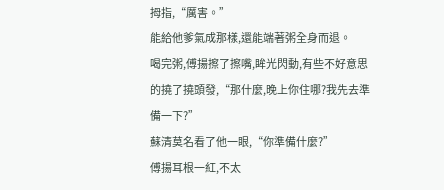拇指,“厲害。”
能給他爹氣成那樣,還能端著粥全身而退。
喝完粥,傅揚擦了擦嘴,眸光閃動,有些不好意思的撓了撓頭發,“那什麼,晚上你住哪?我先去準備一下?”
蘇清莫名看了他一眼,“你準備什麼?”
傅揚耳根一紅,不太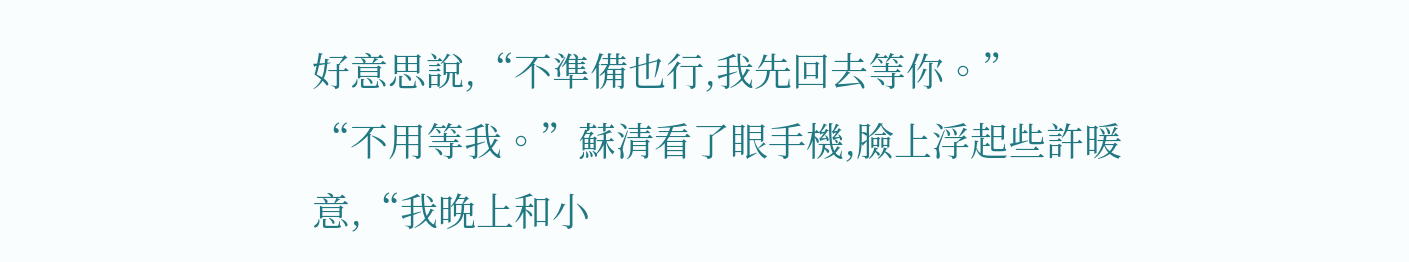好意思說,“不準備也行,我先回去等你。”
“不用等我。”蘇清看了眼手機,臉上浮起些許暖意,“我晚上和小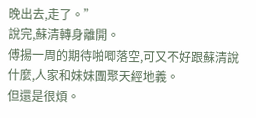晚出去,走了。”
說完,蘇清轉身離開。
傅揚一周的期待啪唧落空,可又不好跟蘇清說什麼,人家和妹妹團聚天經地義。
但還是很煩。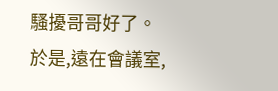騷擾哥哥好了。
於是,遠在會議室,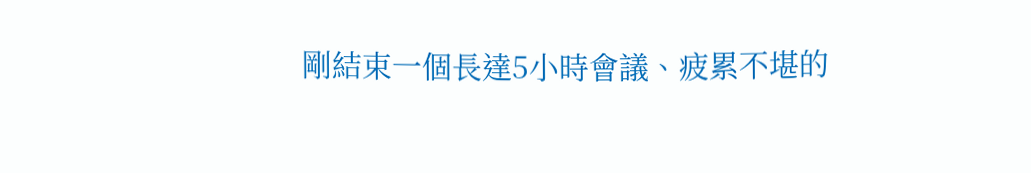剛結束一個長達5小時會議、疲累不堪的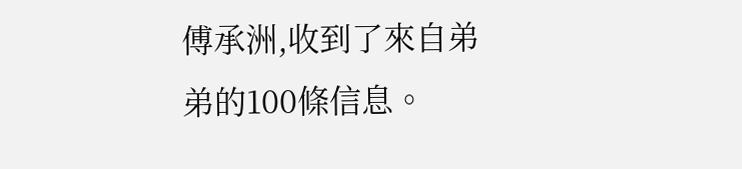傅承洲,收到了來自弟弟的100條信息。